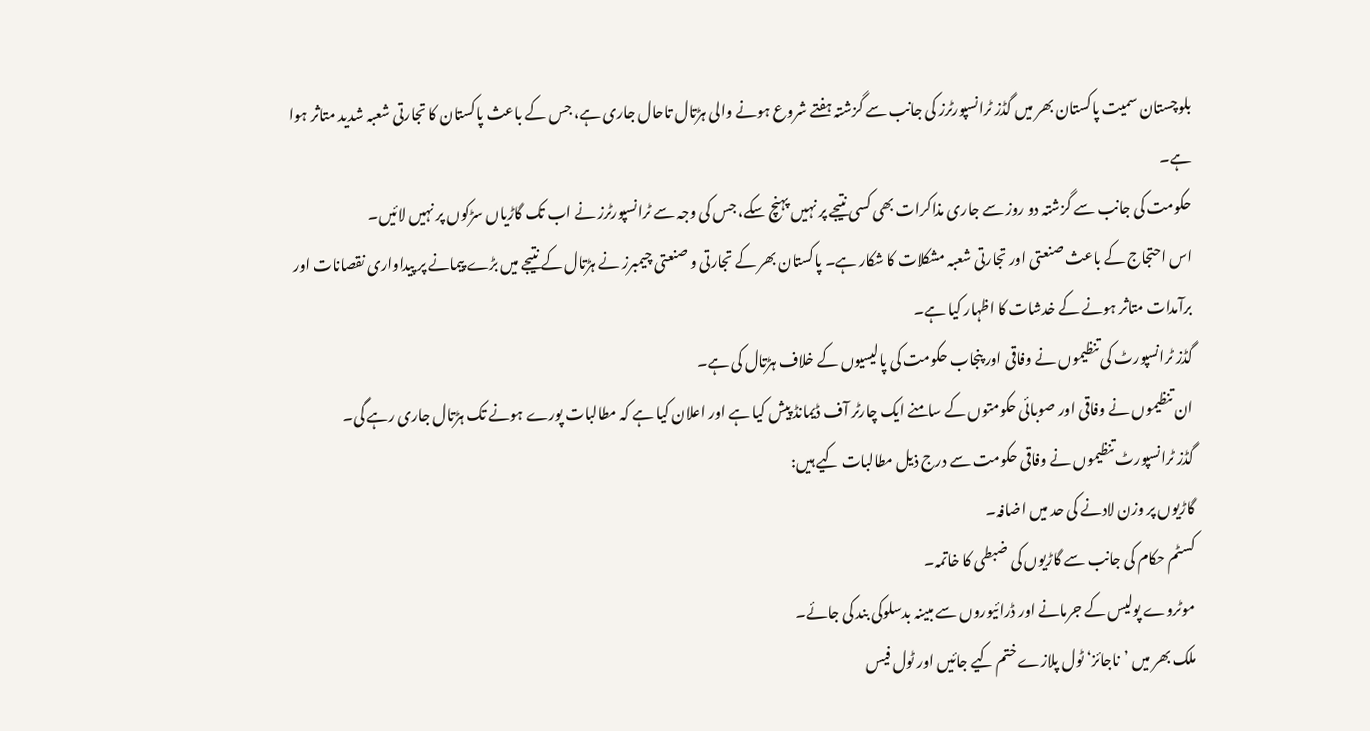بلوچستان سمیت پاکستان بھر میں گڈز ٹرانسپورٹرز کی جانب سے گزشتہ ہفتے شروع ہونے والی ہڑتال تاحال جاری ہے، جس کے باعث پاکستان کا تجارتی شعبہ شدید متاثر ہوا ہے۔
حکومت کی جانب سے گزشتہ دو روز سے جاری مذاکرات بھی کسی نتیجے پر نہیں پہنچ سکے، جس کی وجہ سے ٹرانسپورٹرز نے اب تک گاڑیاں سڑکوں پر نہیں لائیں۔
اس احتجاج کے باعث صنعتی اور تجارتی شعبہ مشکلات کا شکار ہے۔ پاکستان بھر کے تجارتی و صنعتی چیمبرز نے ہڑتال کے نتیجے میں بڑے پیمانے پر پیداواری نقصانات اور برآمدات متاثر ہونے کے خدشات کا اظہار کیا ہے۔
گڈز ٹرانسپورٹ کی تنظیموں نے وفاقی اور پنجاب حکومت کی پالیسیوں کے خلاف ہڑتال کی ہے۔
ان تنظیموں نے وفاقی اور صوبائی حکومتوں کے سامنے ایک چارٹر آف ڈیمانڈ پیش کیا ہے اور اعلان کیا ہے کہ مطالبات پورے ہونے تک ہڑتال جاری رہے گی۔
گڈز ٹرانسپورٹ تنظیموں نے وفاقی حکومت سے درج ذیل مطالبات کیے ہیں:
گاڑیوں پر وزن لادنے کی حد میں اضافہ۔
کسٹم حکام کی جانب سے گاڑیوں کی ضبطی کا خاتمہ۔
موٹروے پولیس کے جرمانے اور ڈرائیوروں سے مبینہ بدسلوکی بند کی جائے۔
ملک بھر میں ’ناجائز‘ ٹول پلازے ختم کیے جائیں اور ٹول فیس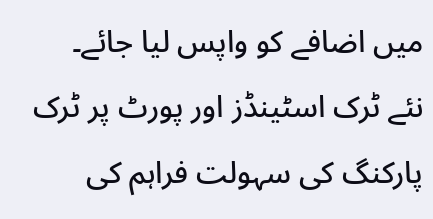میں اضافے کو واپس لیا جائے۔
نئے ٹرک اسٹینڈز اور پورٹ پر ٹرک پارکنگ کی سہولت فراہم کی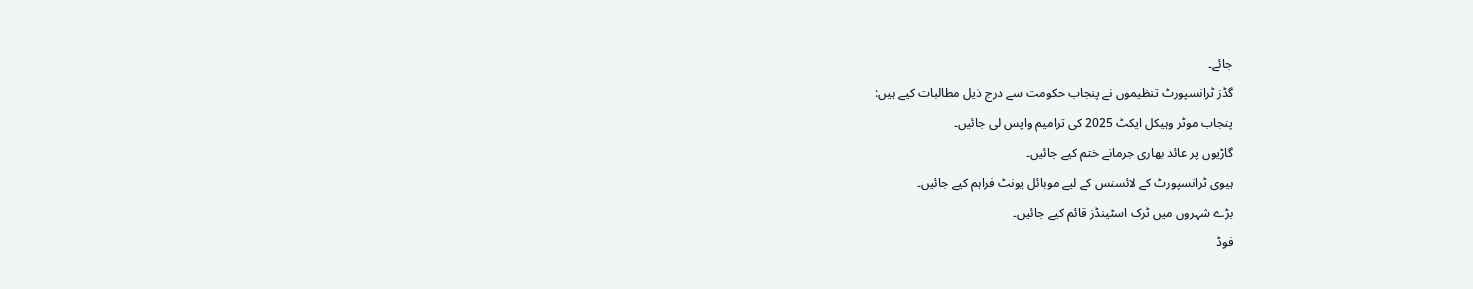جائے۔
گڈز ٹرانسپورٹ تنظیموں نے پنجاب حکومت سے درج ذیل مطالبات کیے ہیں:
پنجاب موٹر وہیکل ایکٹ 2025 کی ترامیم واپس لی جائیں۔
گاڑیوں پر عائد بھاری جرمانے ختم کیے جائیں۔
ہیوی ٹرانسپورٹ کے لائسنس کے لیے موبائل یونٹ فراہم کیے جائیں۔
بڑے شہروں میں ٹرک اسٹینڈز قائم کیے جائیں۔
فوڈ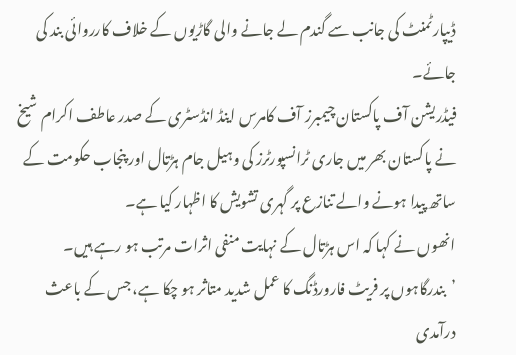ڈیپارٹمنٹ کی جانب سے گندم لے جانے والی گاڑیوں کے خلاف کارروائی بند کی جائے۔
فیڈریشن آف پاکستان چیمبرز آف کامرس اینڈ انڈسٹری کے صدر عاطف اکرام شیخ نے پاکستان بھر میں جاری ٹرانسپورٹرز کی وہیل جام ہڑتال اور پنجاب حکومت کے ساتھ پیدا ہونے والے تنازع پر گہری تشویش کا اظہار کیا ہے۔
انھوں نے کہا کہ اس ہڑتال کے نہایت منفی اثرات مرتب ہو رہے ہیں۔ ’بندرگاہوں پر فریٹ فارورڈنگ کا عمل شدید متاثر ہو چکا ہے، جس کے باعث درآمدی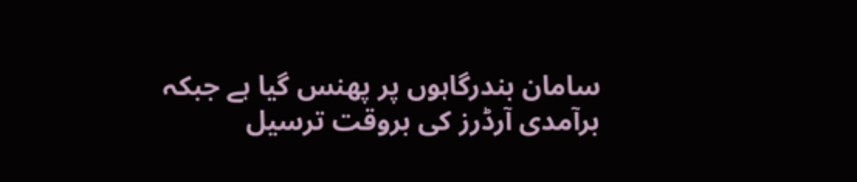سامان بندرگاہوں پر پھنس گیا ہے جبکہ برآمدی آرڈرز کی بروقت ترسیل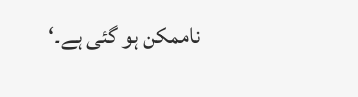ناممکن ہو گئی ہے۔‘